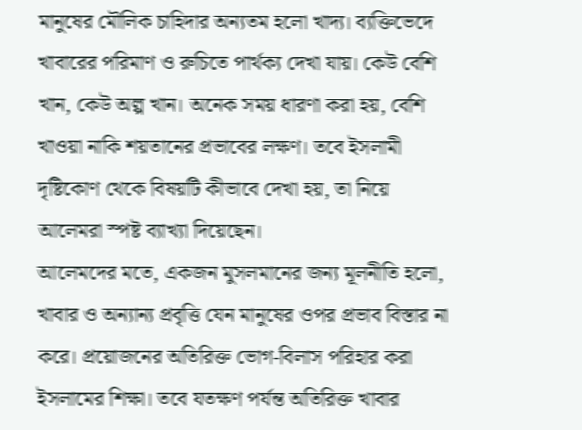মানুষের মৌলিক চাহিদার অন্যতম হলো খাদ্য। ব্যক্তিভেদে খাবারের পরিমাণ ও রুচিতে পার্থক্য দেখা যায়। কেউ বেশি খান, কেউ অল্প খান। অনেক সময় ধারণা করা হয়, বেশি খাওয়া নাকি শয়তানের প্রভাবের লক্ষণ। তবে ইসলামী দৃষ্টিকোণ থেকে বিষয়টি কীভাবে দেখা হয়, তা নিয়ে আলেমরা স্পষ্ট ব্যাখ্যা দিয়েছেন।
আলেমদের মতে, একজন মুসলমানের জন্য মূলনীতি হলো, খাবার ও অন্যান্য প্রবৃত্তি যেন মানুষের ওপর প্রভাব বিস্তার না করে। প্রয়োজনের অতিরিক্ত ভোগ-বিলাস পরিহার করা ইসলামের শিক্ষা। তবে যতক্ষণ পর্যন্ত অতিরিক্ত খাবার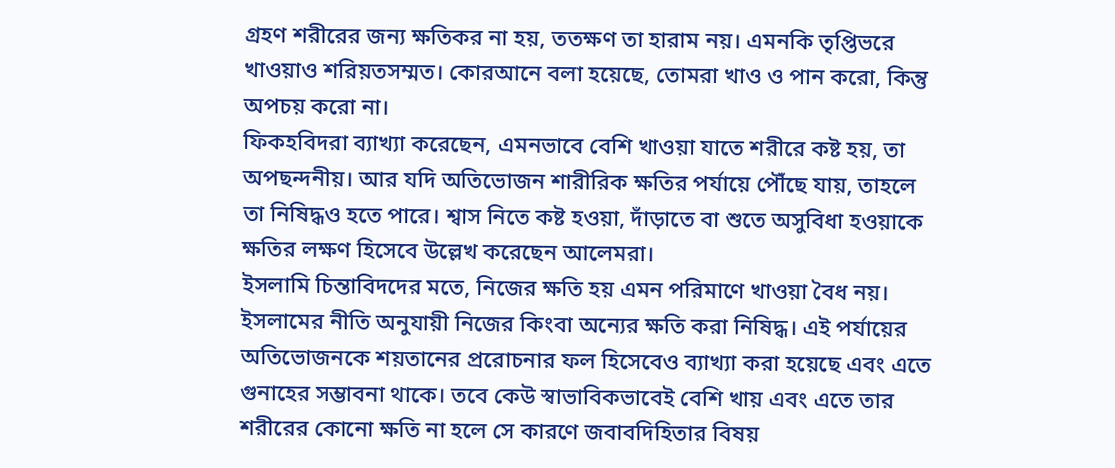গ্রহণ শরীরের জন্য ক্ষতিকর না হয়, ততক্ষণ তা হারাম নয়। এমনকি তৃপ্তিভরে খাওয়াও শরিয়তসম্মত। কোরআনে বলা হয়েছে, তোমরা খাও ও পান করো, কিন্তু অপচয় করো না।
ফিকহবিদরা ব্যাখ্যা করেছেন, এমনভাবে বেশি খাওয়া যাতে শরীরে কষ্ট হয়, তা অপছন্দনীয়। আর যদি অতিভোজন শারীরিক ক্ষতির পর্যায়ে পৌঁছে যায়, তাহলে তা নিষিদ্ধও হতে পারে। শ্বাস নিতে কষ্ট হওয়া, দাঁড়াতে বা শুতে অসুবিধা হওয়াকে ক্ষতির লক্ষণ হিসেবে উল্লেখ করেছেন আলেমরা।
ইসলামি চিন্তাবিদদের মতে, নিজের ক্ষতি হয় এমন পরিমাণে খাওয়া বৈধ নয়। ইসলামের নীতি অনুযায়ী নিজের কিংবা অন্যের ক্ষতি করা নিষিদ্ধ। এই পর্যায়ের অতিভোজনকে শয়তানের প্ররোচনার ফল হিসেবেও ব্যাখ্যা করা হয়েছে এবং এতে গুনাহের সম্ভাবনা থাকে। তবে কেউ স্বাভাবিকভাবেই বেশি খায় এবং এতে তার শরীরের কোনো ক্ষতি না হলে সে কারণে জবাবদিহিতার বিষয়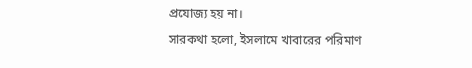প্রযোজ্য হয় না।
সারকথা হলো, ইসলামে খাবারের পরিমাণ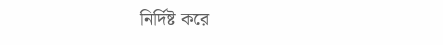নির্দিষ্ট করে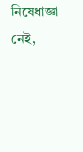নিষেধাজ্ঞা নেই,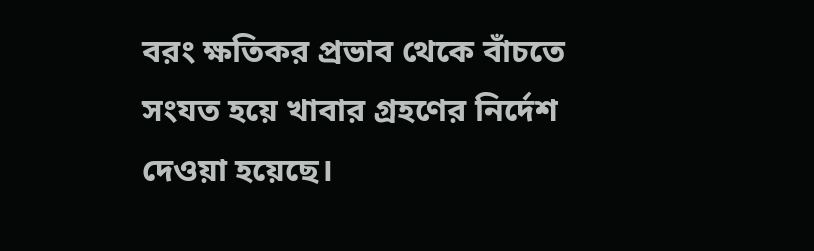বরং ক্ষতিকর প্রভাব থেকে বাঁচতে সংযত হয়ে খাবার গ্রহণের নির্দেশ দেওয়া হয়েছে।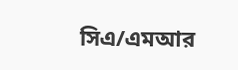সিএ/এমআর